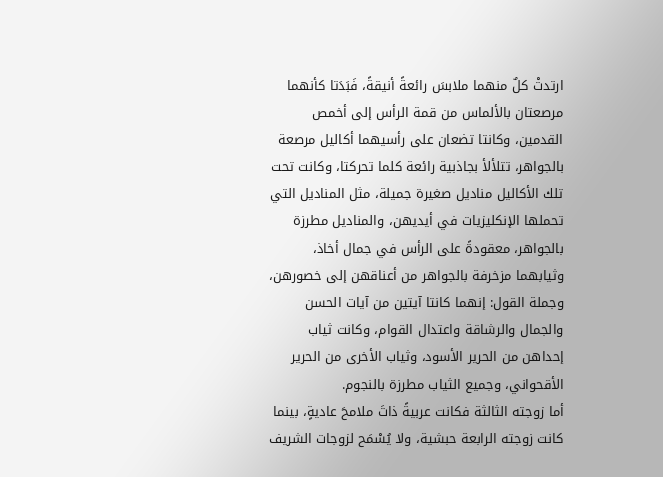ارتدتْ كلٌ منهما ملابسَ رائعةً أنيقةً، فَبَدَتا كأنهما مرصعتان بالألماس من قمة الرأس إلى أخمص القدمين، وكانتا تضعان على رأسيهما أكاليل مرصعة بالجواهر، تتلألأ بجاذبية رائعة كلما تحركتا، وكانت تحت تلك الأكاليل مناديل صغيرة جميلة، مثل المناديل التي تحملها الإنكليزيات في أيديهن، والمناديل مطرزة بالجواهر، معقودةً على الرأس في جمال أخاذ، وثيابهما مزخرفة بالجواهر من أعناقهن إلى خصورهن، وجملة القول: إنهما كانتا آيتين من آيات الحسن والجمال والرشاقة واعتدال القوام، وكانت ثياب إحداهن من الحرير الأسود، وثياب الأخرى من الحرير الأقحواني، وجميع الثياب مطرزة بالنجوم.
أما زوجته الثالثة فكانت عربيةً ذاتَ ملامحَ عاديةٍ، بينما كانت زوجته الرابعة حبشية، ولا يُسْمَح لزوجات الشريف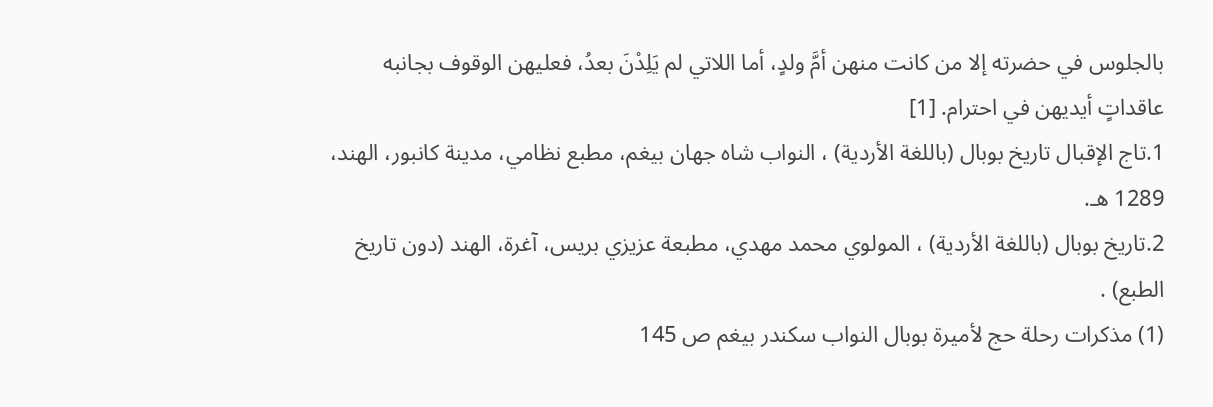بالجلوس في حضرته إلا من كانت منهن أمَّ ولدٍ، أما اللاتي لم يَلِدْنَ بعدُ، فعليهن الوقوف بجانبه عاقداتٍ أيديهن في احترام. [1]
1.تاج الإقبال تاريخ بوبال (باللغة الأردية) ، النواب شاه جهان بيغم، مطبع نظامي، مدينة كانبور، الهند، 1289 هـ.
2.تاريخ بوبال (باللغة الأردية) ، المولوي محمد مهدي، مطبعة عزيزي بريس، آغرة، الهند (دون تاريخ الطبع) .
(1) مذكرات رحلة حج لأميرة بوبال النواب سكندر بيغم ص 145